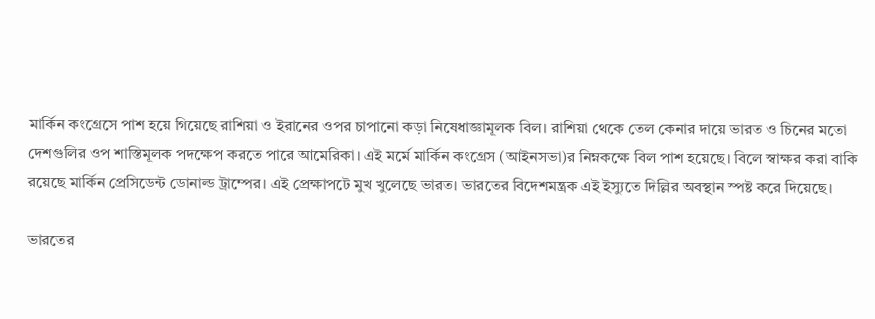মার্কিন কংগ্রেসে পাশ হয়ে গিয়েছে রাশিয়া ও ইরানের ওপর চাপানো কড়া নিষেধাজ্ঞামূলক বিল। রাশিয়া থেকে তেল কেনার দায়ে ভারত ও চিনের মতো দেশগুলির ওপ শাস্তিমূলক পদক্ষেপ করতে পারে আমেরিকা। এই মর্মে মার্কিন কংগ্রেস (আইনসভা)র নিম্নকক্ষে বিল পাশ হয়েছে। বিলে স্বাক্ষর করা বাকি রয়েছে মার্কিন প্রেসিডেন্ট ডোনাল্ড ট্রাম্পের। এই প্রেক্ষাপটে মুখ খুলেছে ভারত। ভারতের বিদেশমন্ত্রক এই ইস্যুতে দিল্লির অবস্থান স্পষ্ট করে দিয়েছে।

ভারতের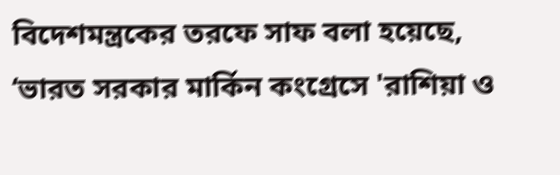বিদেশমন্ত্রকের তরফে সাফ বলা হয়েছে, ‘ভারত সরকার মার্কিন কংগ্রেসে 'রাশিয়া ও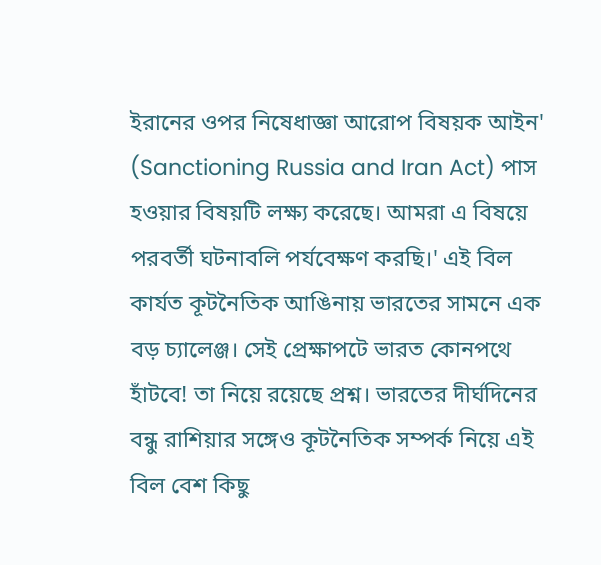ইরানের ওপর নিষেধাজ্ঞা আরোপ বিষয়ক আইন' (Sanctioning Russia and Iran Act) পাস হওয়ার বিষয়টি লক্ষ্য করেছে। আমরা এ বিষয়ে পরবর্তী ঘটনাবলি পর্যবেক্ষণ করছি।' এই বিল কার্যত কূটনৈতিক আঙিনায় ভারতের সামনে এক বড় চ্যালেঞ্জ। সেই প্রেক্ষাপটে ভারত কোনপথে হাঁটবে! তা নিয়ে রয়েছে প্রশ্ন। ভারতের দীর্ঘদিনের বন্ধু রাশিয়ার সঙ্গেও কূটনৈতিক সম্পর্ক নিয়ে এই বিল বেশ কিছু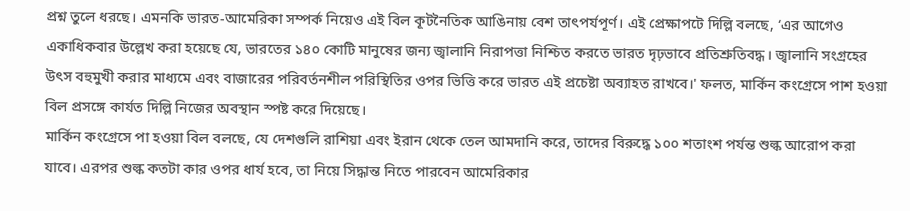প্রশ্ন তুলে ধরছে। এমনকি ভারত-আমেরিকা সম্পর্ক নিয়েও এই বিল কূটনৈতিক আঙিনায় বেশ তাৎপর্যপূর্ণ। এই প্রেক্ষাপটে দিল্লি বলছে, ‘এর আগেও একাধিকবার উল্লেখ করা হয়েছে যে, ভারতের ১৪০ কোটি মানুষের জন্য জ্বালানি নিরাপত্তা নিশ্চিত করতে ভারত দৃঢ়ভাবে প্রতিশ্রুতিবদ্ধ। জ্বালানি সংগ্রহের উৎস বহুমুখী করার মাধ্যমে এবং বাজারের পরিবর্তনশীল পরিস্থিতির ওপর ভিত্তি করে ভারত এই প্রচেষ্টা অব্যাহত রাখবে।' ফলত, মার্কিন কংগ্রেসে পাশ হওয়া বিল প্রসঙ্গে কার্যত দিল্লি নিজের অবস্থান স্পষ্ট করে দিয়েছে।
মার্কিন কংগ্রেসে পা হওয়া বিল বলছে, যে দেশগুলি রাশিয়া এবং ইরান থেকে তেল আমদানি করে, তাদের বিরুদ্ধে ১০০ শতাংশ পর্যন্ত শুল্ক আরোপ করা যাবে। এরপর শুল্ক কতটা কার ওপর ধার্য হবে, তা নিয়ে সিদ্ধান্ত নিতে পারবেন আমেরিকার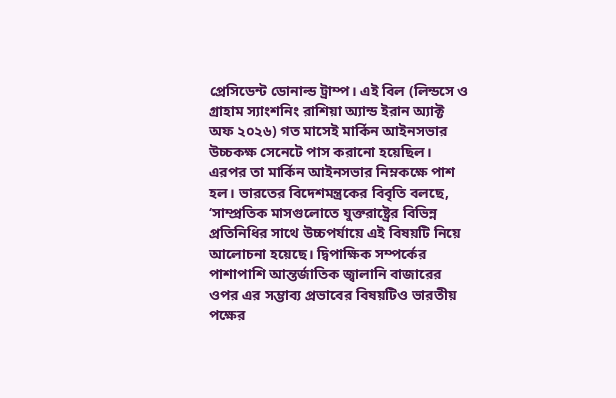প্রেসিডেন্ট ডোনাল্ড ট্রাম্প। এই বিল (লিন্ডসে ও গ্রাহাম স্যাংশনিং রাশিয়া অ্যান্ড ইরান অ্যাক্ট অফ ২০২৬) গত মাসেই মার্কিন আইনসভার উচ্চকক্ষ সেনেটে পাস করানো হয়েছিল। এরপর তা মার্কিন আইনসভার নিম্নকক্ষে পাশ হল। ভারতের বিদেশমন্ত্রকের বিবৃতি বলছে, ‘সাম্প্রতিক মাসগুলোতে যুক্তরাষ্ট্রের বিভিন্ন প্রতিনিধির সাথে উচ্চপর্যায়ে এই বিষয়টি নিয়ে আলোচনা হয়েছে। দ্বিপাক্ষিক সম্পর্কের পাশাপাশি আন্তর্জাতিক জ্বালানি বাজারের ওপর এর সম্ভাব্য প্রভাবের বিষয়টিও ভারতীয় পক্ষের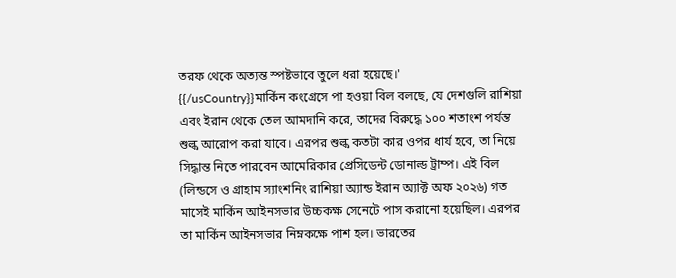তরফ থেকে অত্যন্ত স্পষ্টভাবে তুলে ধরা হয়েছে।'
{{/usCountry}}মার্কিন কংগ্রেসে পা হওয়া বিল বলছে, যে দেশগুলি রাশিয়া এবং ইরান থেকে তেল আমদানি করে, তাদের বিরুদ্ধে ১০০ শতাংশ পর্যন্ত শুল্ক আরোপ করা যাবে। এরপর শুল্ক কতটা কার ওপর ধার্য হবে, তা নিয়ে সিদ্ধান্ত নিতে পারবেন আমেরিকার প্রেসিডেন্ট ডোনাল্ড ট্রাম্প। এই বিল (লিন্ডসে ও গ্রাহাম স্যাংশনিং রাশিয়া অ্যান্ড ইরান অ্যাক্ট অফ ২০২৬) গত মাসেই মার্কিন আইনসভার উচ্চকক্ষ সেনেটে পাস করানো হয়েছিল। এরপর তা মার্কিন আইনসভার নিম্নকক্ষে পাশ হল। ভারতের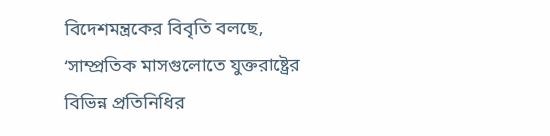বিদেশমন্ত্রকের বিবৃতি বলছে, ‘সাম্প্রতিক মাসগুলোতে যুক্তরাষ্ট্রের বিভিন্ন প্রতিনিধির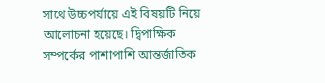সাথে উচ্চপর্যায়ে এই বিষয়টি নিয়ে আলোচনা হয়েছে। দ্বিপাক্ষিক সম্পর্কের পাশাপাশি আন্তর্জাতিক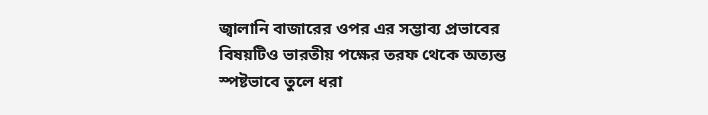জ্বালানি বাজারের ওপর এর সম্ভাব্য প্রভাবের বিষয়টিও ভারতীয় পক্ষের তরফ থেকে অত্যন্ত স্পষ্টভাবে তুলে ধরা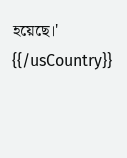হয়েছে।'
{{/usCountry}}